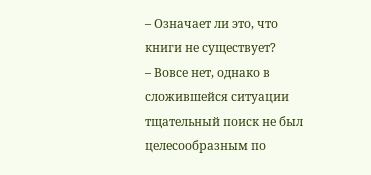– Означает ли это, что книги не существует?
– Вовсе нет, однако в сложившейся ситуации тщательный поиск не был целесообразным по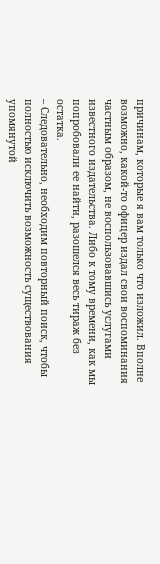причинам, которые я вам только что изложил. Вполне возможно, какой-то офицер издал свои воспоминания частным образом, не воспользовавшись услугами известного издательства. Либо к тому времени, как мы попробовали ее найти, разошелся весь тираж без остатка.
– Следовательно, необходим повторный поиск, чтобы полностью исключить возможность существования упомянутой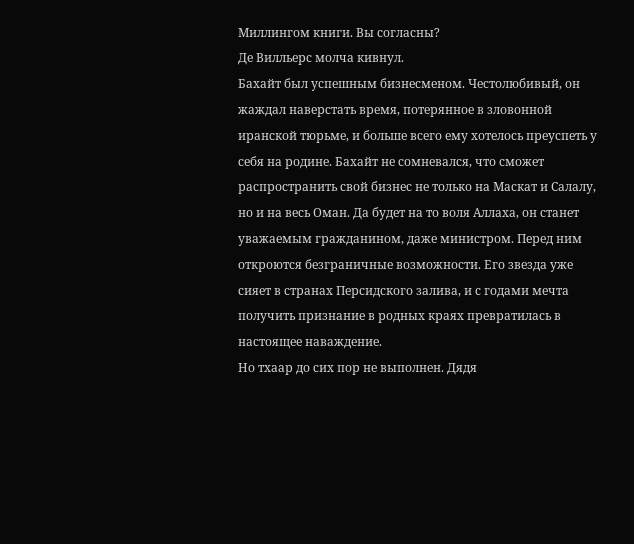Миллингом книги. Вы согласны?
Де Вилльерс молча кивнул.
Бахайт был успешным бизнесменом. Честолюбивый, он жаждал наверстать время, потерянное в зловонной иранской тюрьме, и больше всего ему хотелось преуспеть у себя на родине. Бахайт не сомневался, что сможет распространить свой бизнес не только на Маскат и Салалу, но и на весь Оман. Да будет на то воля Аллаха, он станет уважаемым гражданином, даже министром. Перед ним откроются безграничные возможности. Его звезда уже сияет в странах Персидского залива, и с годами мечта получить признание в родных краях превратилась в настоящее наваждение.
Но тхаар до сих пор не выполнен. Дядя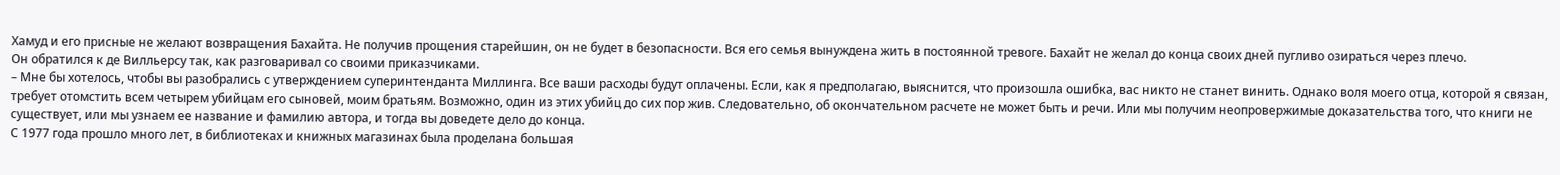Хамуд и его присные не желают возвращения Бахайта. Не получив прощения старейшин, он не будет в безопасности. Вся его семья вынуждена жить в постоянной тревоге. Бахайт не желал до конца своих дней пугливо озираться через плечо.
Он обратился к де Вилльерсу так, как разговаривал со своими приказчиками.
– Мне бы хотелось, чтобы вы разобрались с утверждением суперинтенданта Миллинга. Все ваши расходы будут оплачены. Если, как я предполагаю, выяснится, что произошла ошибка, вас никто не станет винить. Однако воля моего отца, которой я связан, требует отомстить всем четырем убийцам его сыновей, моим братьям. Возможно, один из этих убийц до сих пор жив. Следовательно, об окончательном расчете не может быть и речи. Или мы получим неопровержимые доказательства того, что книги не существует, или мы узнаем ее название и фамилию автора, и тогда вы доведете дело до конца.
С 1977 года прошло много лет, в библиотеках и книжных магазинах была проделана большая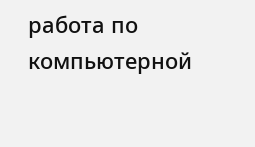работа по компьютерной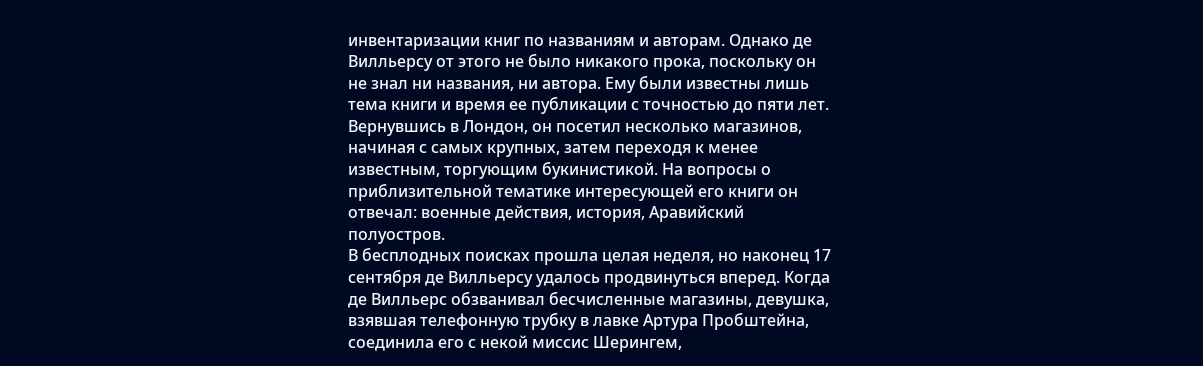инвентаризации книг по названиям и авторам. Однако де Вилльерсу от этого не было никакого прока, поскольку он не знал ни названия, ни автора. Ему были известны лишь тема книги и время ее публикации с точностью до пяти лет.
Вернувшись в Лондон, он посетил несколько магазинов, начиная с самых крупных, затем переходя к менее известным, торгующим букинистикой. На вопросы о приблизительной тематике интересующей его книги он отвечал: военные действия, история, Аравийский полуостров.
В бесплодных поисках прошла целая неделя, но наконец 17 сентября де Вилльерсу удалось продвинуться вперед. Когда де Вилльерс обзванивал бесчисленные магазины, девушка, взявшая телефонную трубку в лавке Артура Пробштейна, соединила его с некой миссис Шерингем,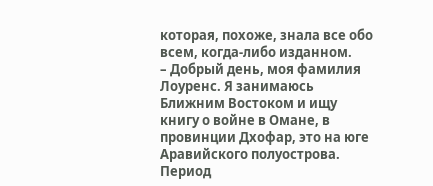которая, похоже, знала все обо всем, когда-либо изданном.
– Добрый день, моя фамилия Лоуренс. Я занимаюсь Ближним Востоком и ищу книгу о войне в Омане, в провинции Дхофар, это на юге Аравийского полуострова. Период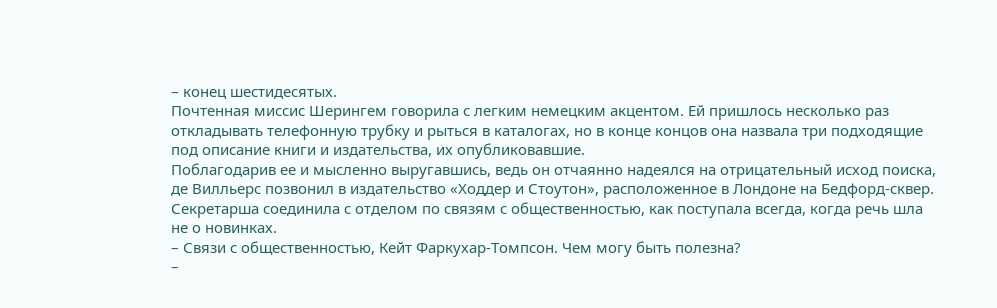– конец шестидесятых.
Почтенная миссис Шерингем говорила с легким немецким акцентом. Ей пришлось несколько раз откладывать телефонную трубку и рыться в каталогах, но в конце концов она назвала три подходящие под описание книги и издательства, их опубликовавшие.
Поблагодарив ее и мысленно выругавшись, ведь он отчаянно надеялся на отрицательный исход поиска, де Вилльерс позвонил в издательство «Ходдер и Стоутон», расположенное в Лондоне на Бедфорд-сквер. Секретарша соединила с отделом по связям с общественностью, как поступала всегда, когда речь шла не о новинках.
– Связи с общественностью, Кейт Фаркухар-Томпсон. Чем могу быть полезна?
–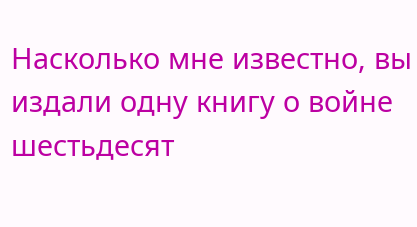Насколько мне известно, вы издали одну книгу о войне шестьдесят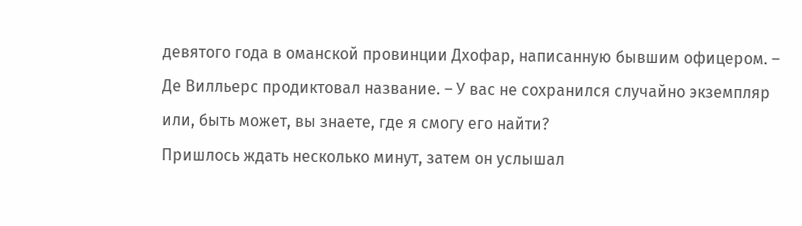девятого года в оманской провинции Дхофар, написанную бывшим офицером. – Де Вилльерс продиктовал название. – У вас не сохранился случайно экземпляр или, быть может, вы знаете, где я смогу его найти?
Пришлось ждать несколько минут, затем он услышал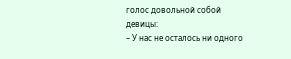голос довольной собой девицы:
– У нас не осталось ни одного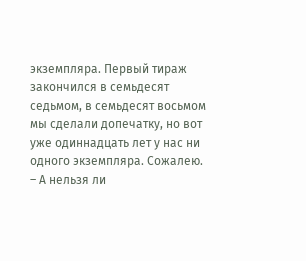экземпляра. Первый тираж закончился в семьдесят седьмом, в семьдесят восьмом мы сделали допечатку, но вот уже одиннадцать лет у нас ни одного экземпляра. Сожалею.
– А нельзя ли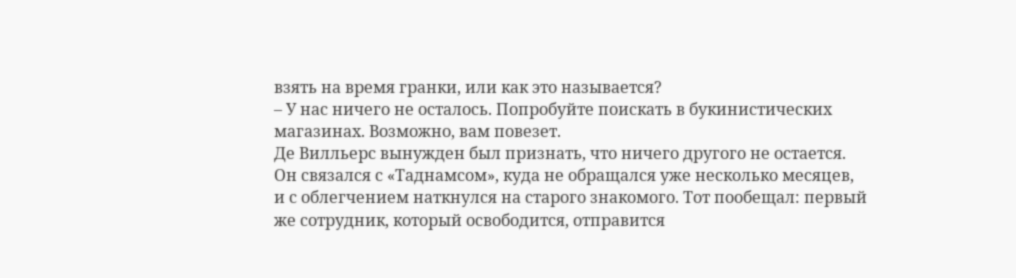взять на время гранки, или как это называется?
– У нас ничего не осталось. Попробуйте поискать в букинистических магазинах. Возможно, вам повезет.
Де Вилльерс вынужден был признать, что ничего другого не остается. Он связался с «Таднамсом», куда не обращался уже несколько месяцев, и с облегчением наткнулся на старого знакомого. Тот пообещал: первый же сотрудник, который освободится, отправится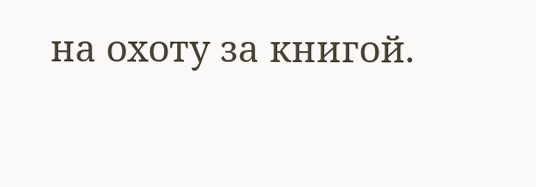на охоту за книгой.